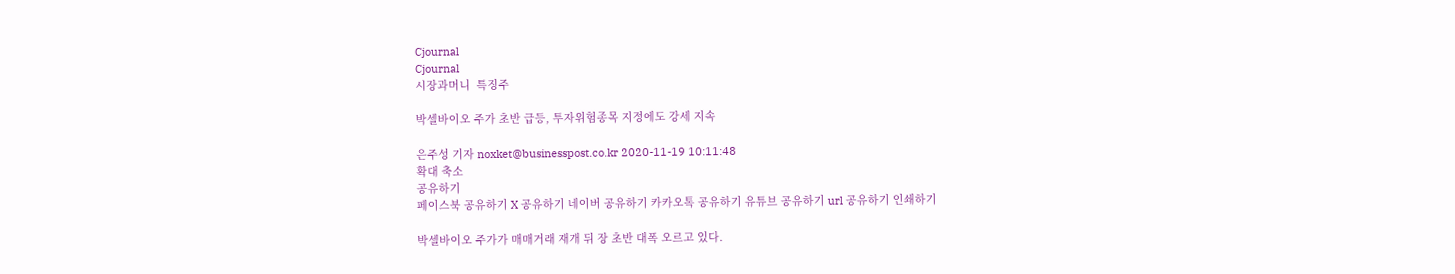Cjournal
Cjournal
시장과머니  특징주

박셀바이오 주가 초반 급등, 투자위험종목 지정에도 강세 지속

은주성 기자 noxket@businesspost.co.kr 2020-11-19 10:11:48
확대 축소
공유하기
페이스북 공유하기 X 공유하기 네이버 공유하기 카카오톡 공유하기 유튜브 공유하기 url 공유하기 인쇄하기

박셀바이오 주가가 매매거래 재개 뒤 장 초반 대폭 오르고 있다.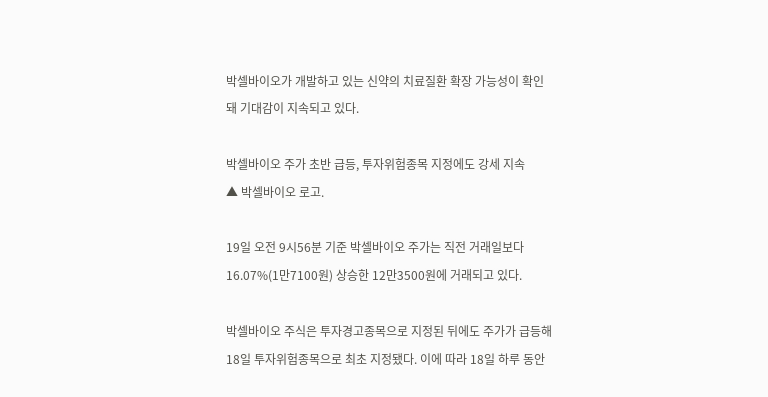박셀바이오가 개발하고 있는 신약의 치료질환 확장 가능성이 확인돼 기대감이 지속되고 있다.

박셀바이오 주가 초반 급등, 투자위험종목 지정에도 강세 지속
▲ 박셀바이오 로고.

19일 오전 9시56분 기준 박셀바이오 주가는 직전 거래일보다 16.07%(1만7100원) 상승한 12만3500원에 거래되고 있다.

박셀바이오 주식은 투자경고종목으로 지정된 뒤에도 주가가 급등해 18일 투자위험종목으로 최초 지정됐다. 이에 따라 18일 하루 동안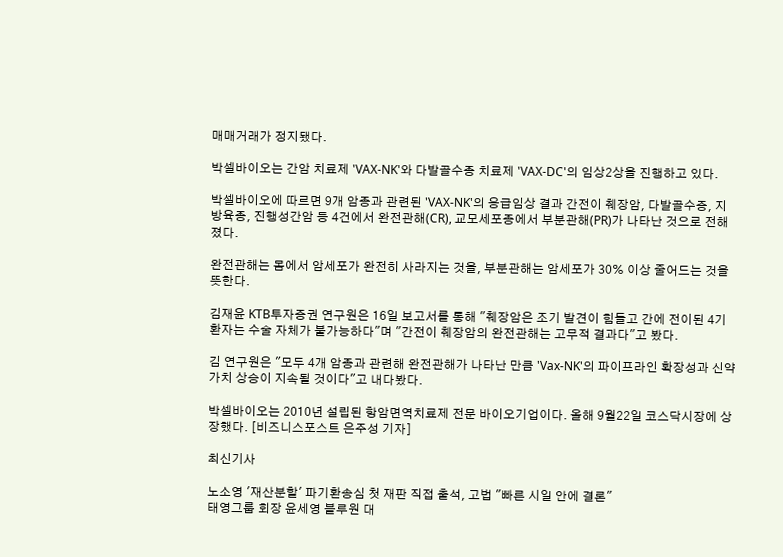매매거래가 정지됐다.

박셀바이오는 간암 치료제 'VAX-NK'와 다발골수종 치료제 'VAX-DC'의 임상2상을 진행하고 있다.

박셀바이오에 따르면 9개 암종과 관련된 'VAX-NK'의 응급임상 결과 간전이 췌장암, 다발골수증, 지방육종, 진행성간암 등 4건에서 완전관해(CR), 교모세포종에서 부분관해(PR)가 나타난 것으로 전해졌다.

완전관해는 몸에서 암세포가 완전히 사라지는 것을, 부분관해는 암세포가 30% 이상 줄어드는 것을 뜻한다.

김재윤 KTB투자증권 연구원은 16일 보고서를 통해 "췌장암은 조기 발견이 힘들고 간에 전이된 4기 환자는 수술 자체가 불가능하다"며 "간전이 췌장암의 완전관해는 고무적 결과다"고 봤다.

김 연구원은 "모두 4개 암종과 관련해 완전관해가 나타난 만큼 'Vax-NK'의 파이프라인 확장성과 신약 가치 상승이 지속될 것이다"고 내다봤다.

박셀바이오는 2010년 설립된 항암면역치료제 전문 바이오기업이다. 올해 9월22일 코스닥시장에 상장했다. [비즈니스포스트 은주성 기자]

최신기사

노소영 '재산분할' 파기환송심 첫 재판 직접 출석, 고법 "빠른 시일 안에 결론"
태영그룹 회장 윤세영 블루원 대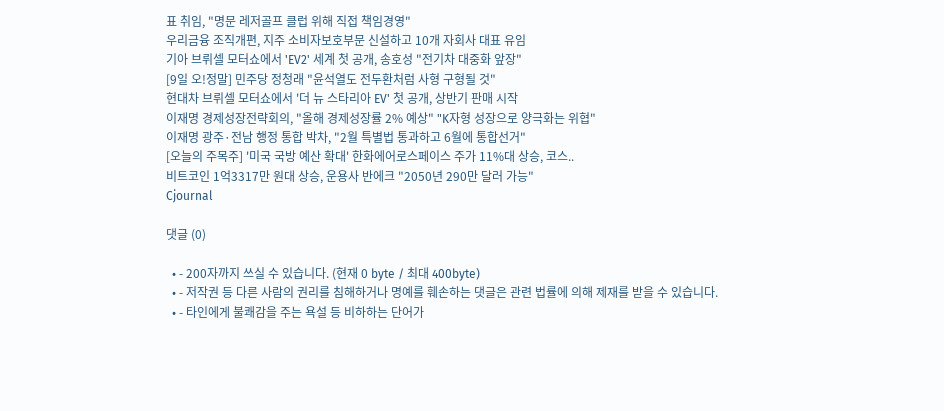표 취임, "명문 레저골프 클럽 위해 직접 책임경영"
우리금융 조직개편, 지주 소비자보호부문 신설하고 10개 자회사 대표 유임
기아 브뤼셀 모터쇼에서 'EV2' 세계 첫 공개, 송호성 "전기차 대중화 앞장"
[9일 오!정말] 민주당 정청래 "윤석열도 전두환처럼 사형 구형될 것"
현대차 브뤼셀 모터쇼에서 '더 뉴 스타리아 EV' 첫 공개, 상반기 판매 시작
이재명 경제성장전략회의, "올해 경제성장률 2% 예상" "K자형 성장으로 양극화는 위협"
이재명 광주·전남 행정 통합 박차, "2월 특별법 통과하고 6월에 통합선거"
[오늘의 주목주] '미국 국방 예산 확대' 한화에어로스페이스 주가 11%대 상승, 코스..
비트코인 1억3317만 원대 상승, 운용사 반에크 "2050년 290만 달러 가능"
Cjournal

댓글 (0)

  • - 200자까지 쓰실 수 있습니다. (현재 0 byte / 최대 400byte)
  • - 저작권 등 다른 사람의 권리를 침해하거나 명예를 훼손하는 댓글은 관련 법률에 의해 제재를 받을 수 있습니다.
  • - 타인에게 불쾌감을 주는 욕설 등 비하하는 단어가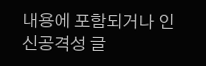내용에 포함되거나 인신공격성 글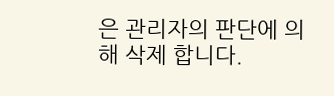은 관리자의 판단에 의해 삭제 합니다.